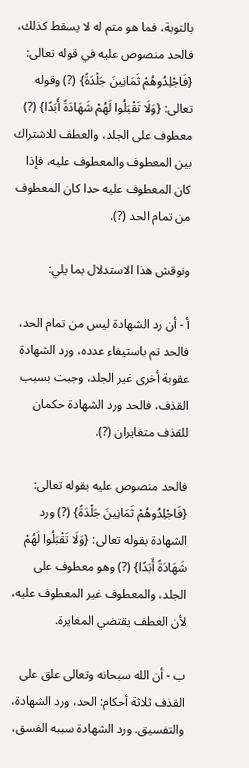بالتوبة، فما هو متم له لا يسقط كذلك، فالحد منصوص عليه في قوله تعالى: {فَاجْلِدُوهُمْ ثَمَانِينَ جَلْدَةً} (?) وقوله تعالى: {وَلَا تَقْبَلُوا لَهُمْ شَهَادَةً أَبَدًا} (?) معطوف على الجلد، والعطف للاشتراك بين المعطوف والمعطوف عليه، فإذا كان المعطوف عليه حدا كان المعطوف من تمام الحد (?).

ونوقش هذا الاستدلال بما يلي:

أ - أن رد الشهادة ليس من تمام الحد، فالحد تم باستيفاء عدده، ورد الشهادة عقوبة أخرى غير الجلد، وجبت بسبب القذف، فالحد ورد الشهادة حكمان للقذف متغايران (?).

فالحد منصوص عليه بقوله تعالى: {فَاجْلِدُوهُمْ ثَمَانِينَ جَلْدَةً} (?) ورد الشهادة بقوله تعالى: {وَلَا تَقْبَلُوا لَهُمْ شَهَادَةً أَبَدًا} (?) وهو معطوف على الجلد، والمعطوف غير المعطوف عليه، لأن العطف يقتضي المغايرة.

ب - أن الله سبحانه وتعالى علق على القذف ثلاثة أحكام: الحد، ورد الشهادة، والتفسيق. ورد الشهادة سببه الفسق،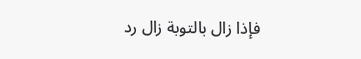فإذا زال بالتوبة زال رد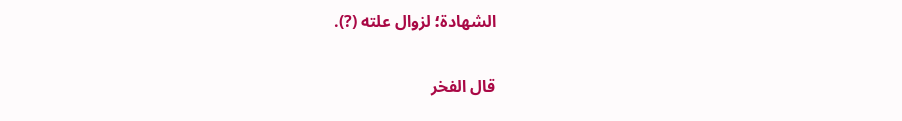الشهادة؛ لزوال علته (?).

قال الفخر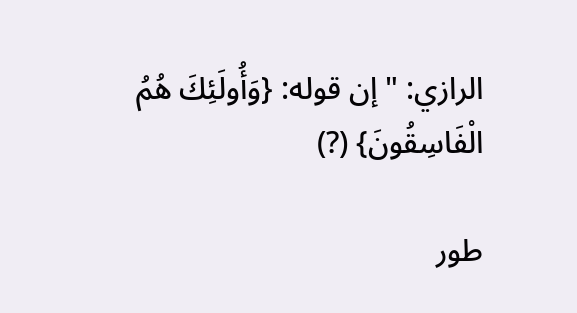الرازي: " إن قوله: {وَأُولَئِكَ هُمُ الْفَاسِقُونَ} (?)

طور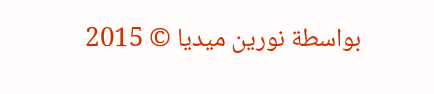بواسطة نورين ميديا © 2015